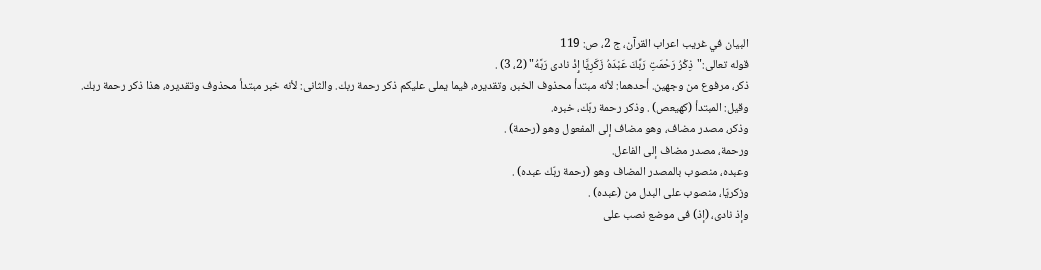البيان في غريب اعراب القرآن، ج 2، ص: 119
قوله تعالى:"ذِكْرُ رَحْمَتِ رَبِّكَ عَبْدَهُ زَكَرِيَّا إِذْ نادى رَبَّهُ" (2، 3) .
ذكر، مرفوع من وجهين. أحدهما: لأنه مبتدأ محذوف الخبر، وتقديره، فيما يملى عليكم ذكر رحمة ربك. والثانى: لأنه خبر مبتدأ محذوف وتقديره، هذا ذكر رحمة ربك.
وقيل: المبتدأ (كهيعص) . وذكر رحمة ربّك، خبره.
وذكر، مصدر مضاف، وهو مضاف إلى المفعول وهو (رحمة) .
ورحمة، مصدر مضاف إلى الفاعل.
وعبده، منصوب بالمصدر المضاف وهو (رحمة ربّك عبده) .
وزكريّا، منصوب على البدل من (عبده) .
وإذ نادى، (إذ) فى موضع نصب على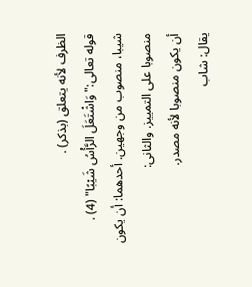الظرف لأنه يتعلق (بذكر) .
قوله تعالى:"وَاشْتَعَلَ الرَّأْسُ شَيْبًا" (4) .
شيبا، منصوب من وجهين. أحدهما: أن يكون منصوبا على التمييز. والثانى:
أن يكون منصوبا لأنه مصدر.
يقال: شاب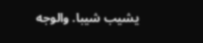يشيب شيبا. والوجه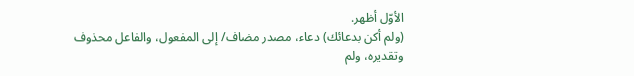الأوّل أظهر.
(ولم أكن بدعائك) دعاء، مصدر مضاف/ إلى المفعول، والفاعل محذوف وتقديره، ولم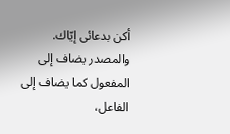أكن بدعائى إيّاك. والمصدر يضاف إلى المفعول كما يضاف إلى الفاعل،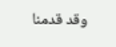وقد قدمنا